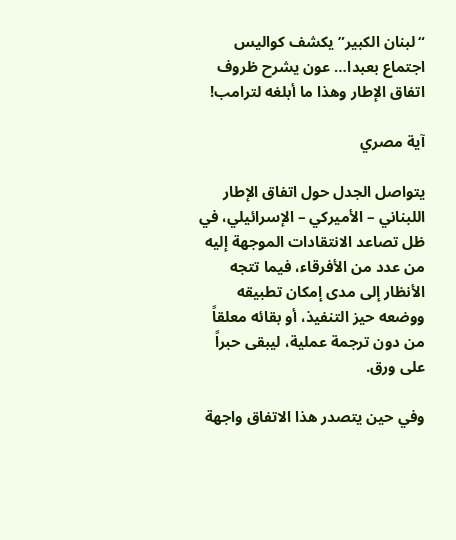“لبنان الكبير” يكشف كواليس اجتماع بعبدا… عون يشرح ظروف اتفاق الإطار وهذا ما أبلغه لترامب!

آية مصري

يتواصل الجدل حول اتفاق الإطار اللبناني – الأميركي – الإسرائيلي، في ظل تصاعد الانتقادات الموجهة إليه من عدد من الأفرقاء، فيما تتجه الأنظار إلى مدى إمكان تطبيقه ووضعه حيز التنفيذ، أو بقائه معلقاً من دون ترجمة عملية، ليبقى حبراً على ورق.

وفي حين يتصدر هذا الاتفاق واجهة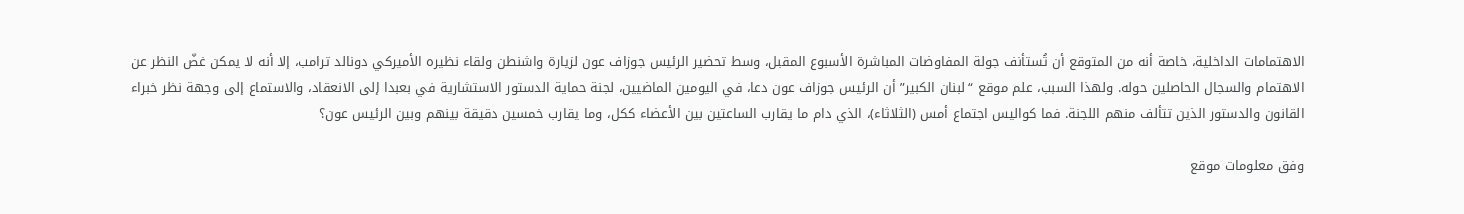الاهتمامات الداخلية، خاصة أنه من المتوقع أن تُستأنف جولة المفاوضات المباشرة الأسبوع المقبل، وسط تحضير الرئيس جوزاف عون لزيارة واشنطن ولقاء نظيره الأميركي دونالد ترامب، إلا أنه لا يمكن غضّ النظر عن الاهتمام والسجال الحاصلين حوله. ولهذا السبب، علم موقع “لبنان الكبير” أن الرئيس جوزاف عون دعا، في اليومين الماضيين، لجنة حماية الدستور الاستشارية في بعبدا إلى الانعقاد، والاستماع إلى وجهة نظر خبراء القانون والدستور الذين تتألف منهم اللجنة. فما كواليس اجتماع أمس (الثلاثاء)، الذي دام ما يقارب الساعتين بين الأعضاء ككل، وما يقارب خمسين دقيقة بينهم وبين الرئيس عون؟

وفق معلومات موقع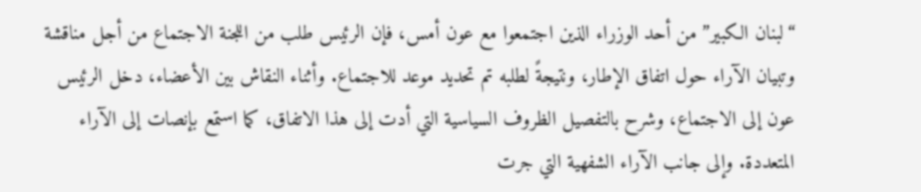“لبنان الكبير” من أحد الوزراء الذين اجتمعوا مع عون أمس، فإن الرئيس طلب من اللجنة الاجتماع من أجل مناقشة وتبيان الآراء حول اتفاق الإطار، ونتيجةً لطلبه تم تحديد موعد للاجتماع. وأثناء النقاش بين الأعضاء، دخل الرئيس عون إلى الاجتماع، وشرح بالتفصيل الظروف السياسية التي أدت إلى هذا الاتفاق، كما استمع بإنصات إلى الآراء المتعددة. وإلى جانب الآراء الشفهية التي جرت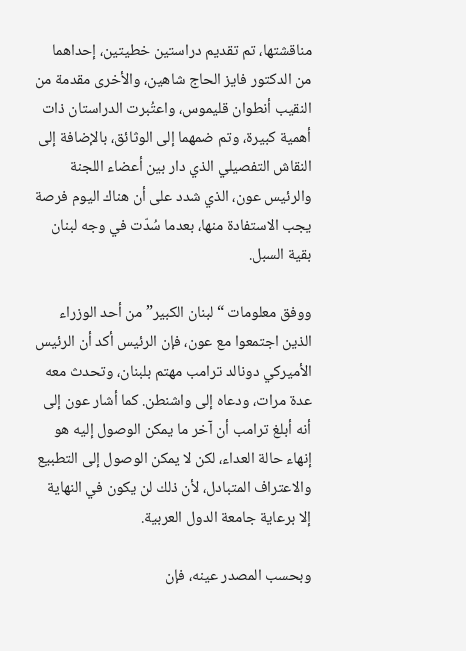مناقشتها، تم تقديم دراستين خطيتين، إحداهما من الدكتور فايز الحاج شاهين، والأخرى مقدمة من النقيب أنطوان قليموس، واعتُبرت الدراستان ذات أهمية كبيرة، وتم ضمهما إلى الوثائق، بالإضافة إلى النقاش التفصيلي الذي دار بين أعضاء اللجنة والرئيس عون، الذي شدد على أن هناك اليوم فرصة يجب الاستفادة منها، بعدما سُدّت في وجه لبنان بقية السبل.

ووفق معلومات “لبنان الكبير” من أحد الوزراء الذين اجتمعوا مع عون، فإن الرئيس أكد أن الرئيس الأميركي دونالد ترامب مهتم بلبنان، وتحدث معه عدة مرات، ودعاه إلى واشنطن. كما أشار عون إلى أنه أبلغ ترامب أن آخر ما يمكن الوصول إليه هو إنهاء حالة العداء، لكن لا يمكن الوصول إلى التطبيع والاعتراف المتبادل، لأن ذلك لن يكون في النهاية إلا برعاية جامعة الدول العربية.

وبحسب المصدر عينه، فإن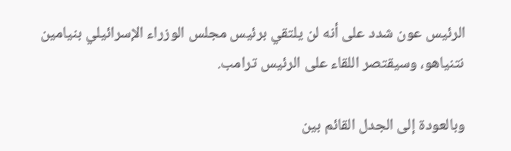الرئيس عون شدد على أنه لن يلتقي برئيس مجلس الوزراء الإسرائيلي بنيامين نتنياهو، وسيقتصر اللقاء على الرئيس ترامب.

وبالعودة إلى الجدل القائم بين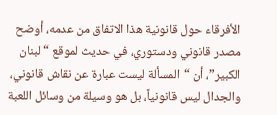الأفرقاء حول قانونية هذا الاتفاق من عدمه، أوضح مصدر قانوني ودستوري، في حديث لموقع “لبنان الكبير”، أن “المسألة ليست عبارة عن نقاش قانوني، والجدال ليس قانونياً، بل هو وسيلة من وسائل اللعبة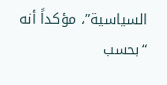السياسية”، مؤكداً أنه “بحسب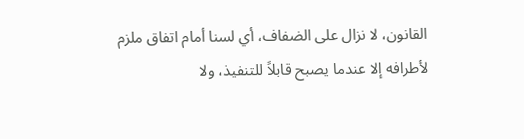القانون، لا نزال على الضفاف، أي لسنا أمام اتفاق ملزم لأطرافه إلا عندما يصبح قابلاً للتنفيذ، ولا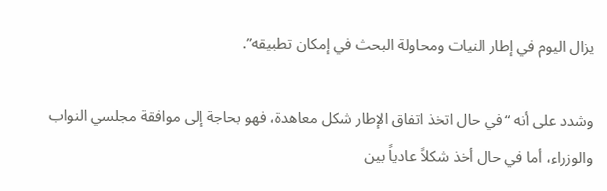يزال اليوم في إطار النيات ومحاولة البحث في إمكان تطبيقه”.

وشدد على أنه “في حال اتخذ اتفاق الإطار شكل معاهدة، فهو بحاجة إلى موافقة مجلسي النواب والوزراء، أما في حال أخذ شكلاً عادياً بين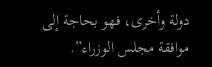دولة وأخرى، فهو بحاجة إلى موافقة مجلس الوزراء”.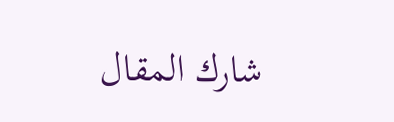شارك المقال